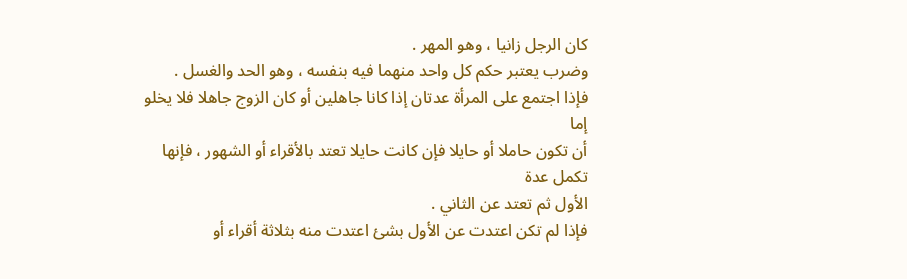كان الرجل زانيا ، وهو المهر .
وضرب يعتبر حكم كل واحد منهما فيه بنفسه ، وهو الحد والغسل .
فإذا اجتمع على المرأة عدتان إذا كانا جاهلين أو كان الزوج جاهلا فلا يخلو إما
أن تكون حاملا أو حايلا فإن كانت حايلا تعتد بالأقراء أو الشهور ، فإنها تكمل عدة
الأول ثم تعتد عن الثاني .
فإذا لم تكن اعتدت عن الأول بشئ اعتدت منه بثلاثة أقراء أو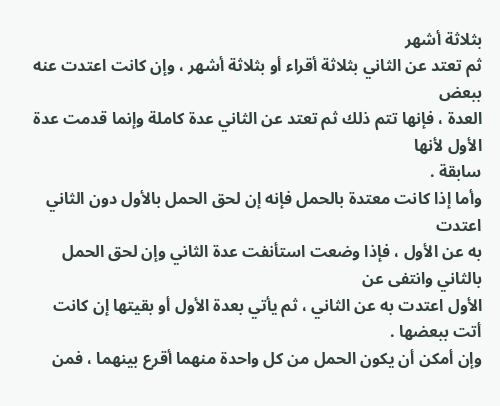بثلاثة أشهر
ثم تعتد عن الثاني بثلاثة أقراء أو بثلاثة أشهر ، وإن كانت اعتدت عنه ببعض
العدة ، فإنها تتم ذلك ثم تعتد عن الثاني عدة كاملة وإنما قدمت عدة الأول لأنها
سابقة .
وأما إذا كانت معتدة بالحمل فإنه إن لحق الحمل بالأول دون الثاني اعتدت
به عن الأول ، فإذا وضعت استأنفت عدة الثاني وإن لحق الحمل بالثاني وانتفى عن
الأول اعتدت به عن الثاني ، ثم يأتي بعدة الأول أو بقيتها إن كانت أتت ببعضها .
وإن أمكن أن يكون الحمل من كل واحدة منهما أقرع بينهما ، فمن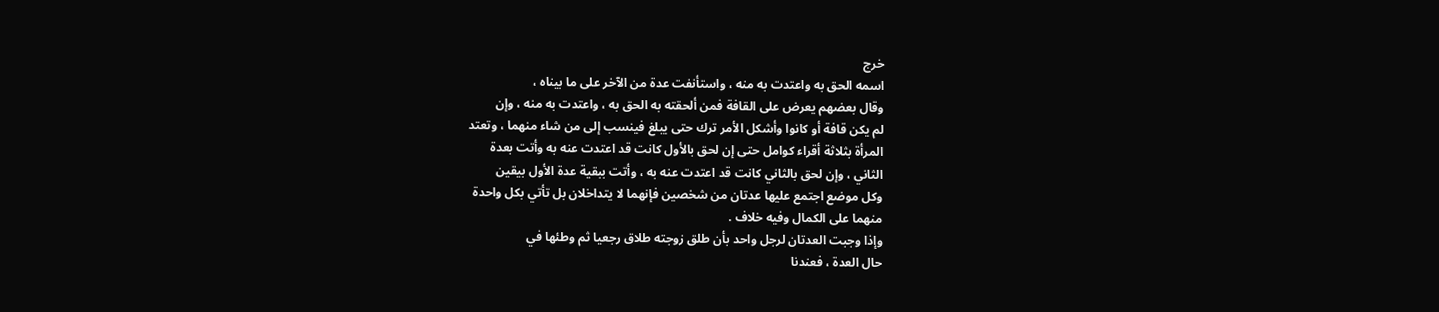خرج
اسمه الحق به واعتدت به منه ، واستأنفت عدة من الآخر على ما بيناه ،
وقال بعضهم يعرض على القافة فمن ألحقته به الحق به ، واعتدت به منه ، وإن
لم يكن قافة أو كانوا وأشكل الأمر ترك حتى يبلغ فينسب إلى من شاء منهما ، وتعتد
المرأة بثلاثة أقراء كوامل حتى إن لحق بالأول كانت قد اعتدت عنه به وأتت بعدة
الثاني ، وإن لحق بالثاني كانت قد اعتدت عنه به ، وأتت ببقية عدة الأول بيقين
وكل موضع اجتمع عليها عدتان من شخصين فإنهما لا يتداخلان بل تأتي بكل واحدة
منهما على الكمال وفيه خلاف .
وإذا وجبت العدتان لرجل واحد بأن طلق زوجته طلاق رجعيا ثم وطئها في
حال العدة ، فعندنا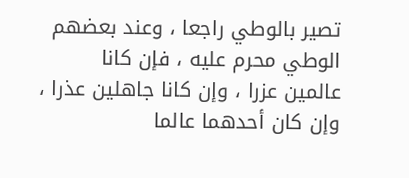تصير بالوطي راجعا ، وعند بعضهم الوطي محرم عليه ، فإن كانا
عالمين عزرا ، وإن كانا جاهلين عذرا ، وإن كان أحدهما عالما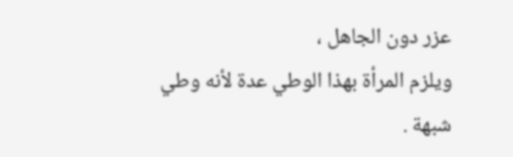عزر دون الجاهل ،
ويلزم المرأة بهذا الوطي عدة لأنه وطي شبهة .